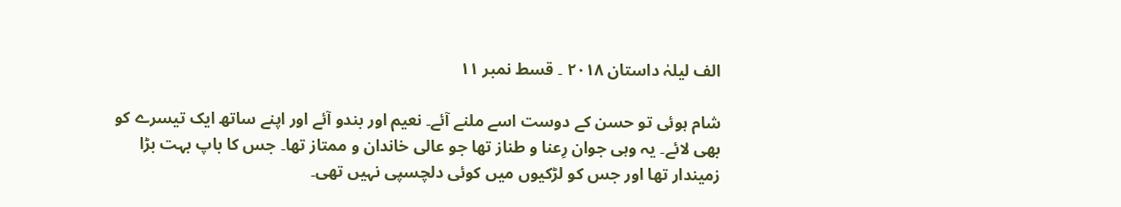الف لیلہٰ داستان ۲۰۱۸ ۔ قسط نمبر ۱۱

شام ہوئی تو حسن کے دوست اسے ملنے آئے۔ نعیم اور بندو آئے اور اپنے ساتھ ایک تیسرے کو بھی لائے۔ یہ وہی جوان رِعنا و طناز تھا جو عالی خاندان و ممتاز تھا۔ جس کا باپ بہت بڑا زمیندار تھا اور جس کو لڑکیوں میں کوئی دلچسپی نہیں تھی۔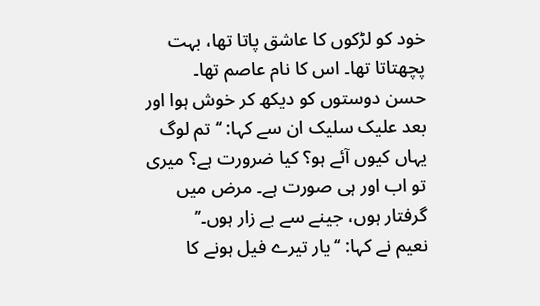خود کو لڑکوں کا عاشق پاتا تھا، بہت پچھتاتا تھا۔ اس کا نام عاصم تھا۔
حسن دوستوں کو دیکھ کر خوش ہوا اور بعد علیک سلیک ان سے کہا: ‘‘تم لوگ یہاں کیوں آئے ہو؟ کیا ضرورت ہے؟ میری تو اب اور ہی صورت ہے۔ مرض میں گرفتار ہوں، جینے سے بے زار ہوں۔’’
نعیم نے کہا: ‘‘یار تیرے فیل ہونے کا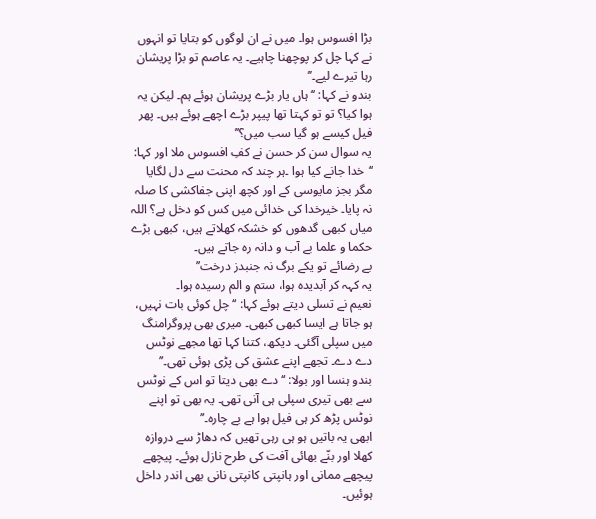بڑا افسوس ہوا۔ میں نے ان لوگوں کو بتایا تو انہوں نے کہا چل کر پوچھنا چاہیے۔ یہ عاصم تو بڑا پریشان رہا تیرے لیے۔’’
بندو نے کہا: ‘‘ہاں یار بڑے پریشان ہوئے ہم۔ لیکن یہ ہوا کیا؟ تو تو کہتا تھا پیپر بڑے اچھے ہوئے ہیں۔ پھر فیل کیسے ہو گیا سب میں؟’’
یہ سوال سن کر حسن نے کفِ افسوس ملا اور کہا: ‘‘خدا جانے کیا ہوا ۔ہر چند کہ محنت سے دل لگایا مگر بجز مایوسی کے اور کچھ اپنی جفاکشی کا صلہ نہ پایا۔ خیرخدا کی خدائی میں کس کو دخل ہے؟ اللہ میاں کبھی گدھوں کو خشکہ کھلاتے ہیں، کبھی بڑے حکما و علما بے آب و دانہ رہ جاتے ہیں۔
بے رضائے تو یکے برگ نہ جنبدز درخت’’
یہ کہہ کر آبدیدہ ہوا، ستم و الم رسیدہ ہوا۔
نعیم نے تسلی دیتے ہوئے کہا: ‘‘چل کوئی بات نہیں، ہو جاتا ہے ایسا کبھی کبھی۔ میری بھی پروگرامنگ میں سپلی آگئی۔ دیکھ، کتنا کہا تھا مجھے نوٹس دے دے۔ تجھے اپنے عشق کی پڑی ہوئی تھی۔’’
بندو ہنسا اور بولا: ‘‘دے بھی دیتا تو اس کے نوٹس سے بھی تیری سپلی ہی آنی تھی۔ یہ بھی تو اپنے نوٹس پڑھ کر ہی فیل ہوا ہے بے چارہ۔’’
ابھی یہ باتیں ہو ہی رہی تھیں کہ دھاڑ سے دروازہ کھلا اور بنّے بھائی آفت کی طرح نازل ہوئے۔ پیچھے پیچھے ممانی اور ہانپتی کانپتی نانی بھی اندر داخل ہوئیں۔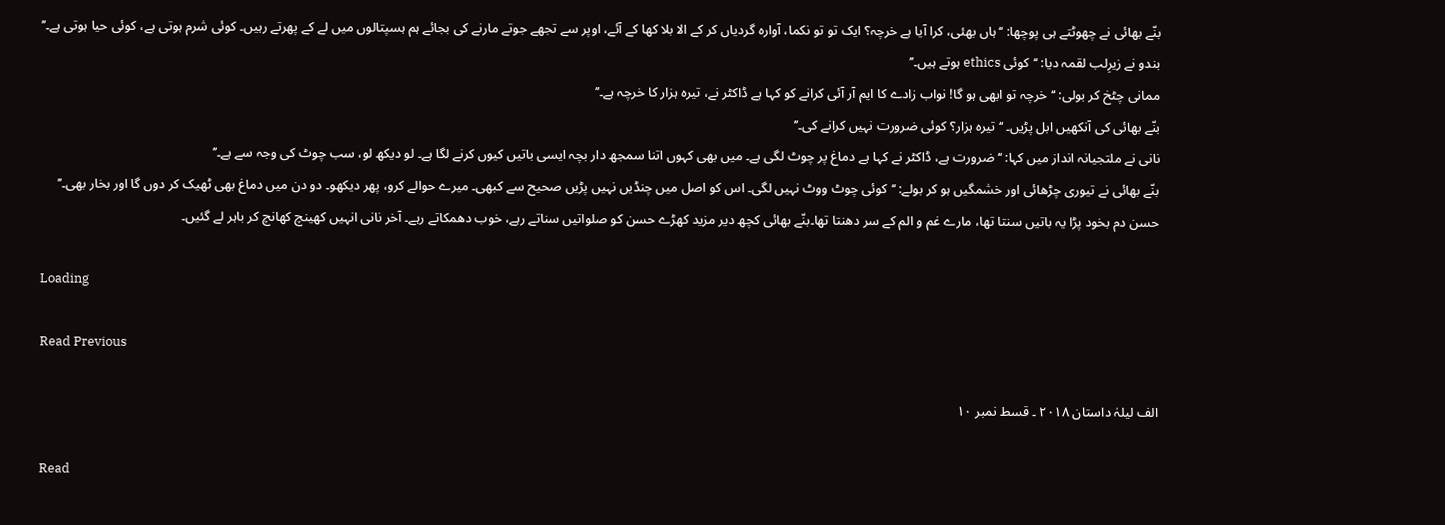بنّے بھائی نے چھوٹتے ہی پوچھا: ‘‘ہاں بھئی، کرا آیا ہے خرچہ؟ ایک تو تو نکما، آوارہ گردیاں کر کے الا بلا کھا کے آئے، اوپر سے تجھے جوتے مارنے کی بجائے ہم ہسپتالوں میں لے کے پھرتے رہیں۔ کوئی شرم ہوتی ہے، کوئی حیا ہوتی ہے۔’’
بندو نے زیرِلب لقمہ دیا: ‘‘کوئی ethics ہوتے ہیں۔’’
ممانی چٹخ کر بولی: ‘‘خرچہ تو ابھی ہو گا! نواب زادے کا ایم آر آئی کرانے کو کہا ہے ڈاکٹر نے، تیرہ ہزار کا خرچہ ہے۔’’
بنّے بھائی کی آنکھیں ابل پڑیں۔ ‘‘تیرہ ہزار؟ کوئی ضرورت نہیں کرانے کی۔’’
نانی نے ملتجیانہ انداز میں کہا: ‘‘ضرورت ہے، ڈاکٹر نے کہا ہے دماغ پر چوٹ لگی ہے۔ میں بھی کہوں اتنا سمجھ دار بچہ ایسی باتیں کیوں کرنے لگا ہے۔ لو دیکھ لو، سب چوٹ کی وجہ سے ہے۔’’
بنّے بھائی نے تیوری چڑھائی اور خشمگیں ہو کر بولے: ‘‘کوئی چوٹ ووٹ نہیں لگی۔ اس کو اصل میں چنڈیں نہیں پڑیں صحیح سے کبھی۔ میرے حوالے کرو، پھر دیکھو۔ دو دن میں دماغ بھی ٹھیک کر دوں گا اور بخار بھی۔’’
حسن دم بخود پڑا یہ باتیں سنتا تھا، مارے غم و الم کے سر دھنتا تھا۔بنّے بھائی کچھ دیر مزید کھڑے حسن کو صلواتیں سناتے رہے، خوب دھمکاتے رہے۔ آخر نانی انہیں کھینچ کھانچ کر باہر لے گئیں۔

Loading

Read Previous

الف لیلہٰ داستان ۲۰۱۸ ۔ قسط نمبر ۱۰

Read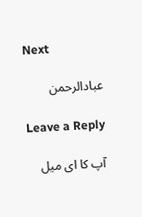Next

عبادالرحمن

Leave a Reply

آپ کا ای میل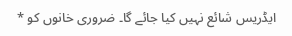ایڈریس شائع نہیں کیا جائے گا۔ ضروری خانوں کو *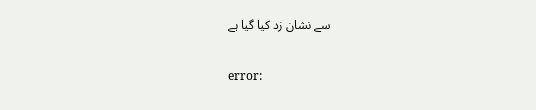سے نشان زد کیا گیا ہے

error: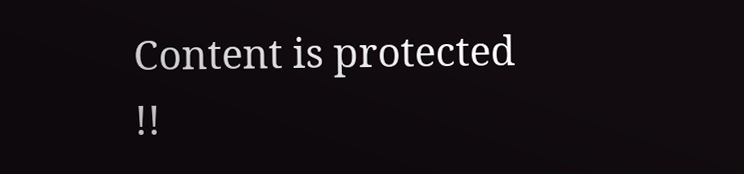Content is protected !!